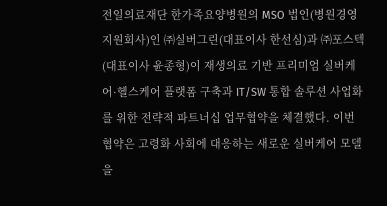전일의료재단 한가족요양병원의 MSO 법인(병원경영 지원회사)인 ㈜실버그린(대표이사 한선심)과 ㈜포스텍(대표이사 윤종형)이 재생의료 기반 프리미엄 실버케어·헬스케어 플랫폼 구축과 IT/SW 통합 솔루션 사업화를 위한 전략적 파트너십 업무협약을 체결했다. 이번 협약은 고령화 사회에 대응하는 새로운 실버케어 모델을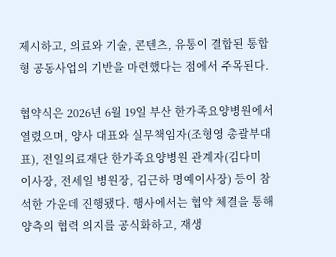제시하고, 의료와 기술, 콘텐츠, 유통이 결합된 통합형 공동사업의 기반을 마련했다는 점에서 주목된다.

협약식은 2026년 6월 19일 부산 한가족요양병원에서 열렸으며, 양사 대표와 실무책임자(조형영 총괄부대표), 전일의료재단 한가족요양병원 관계자(김다미 이사장, 전세일 병원장, 김근하 명예이사장) 등이 참석한 가운데 진행됐다. 행사에서는 협약 체결을 통해 양측의 협력 의지를 공식화하고, 재생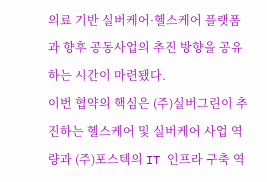의료 기반 실버케어·헬스케어 플랫폼과 향후 공동사업의 추진 방향을 공유하는 시간이 마련됐다.
이번 협약의 핵심은 (주)실버그린이 추진하는 헬스케어 및 실버케어 사업 역량과 (주)포스텍의 IT 인프라 구축 역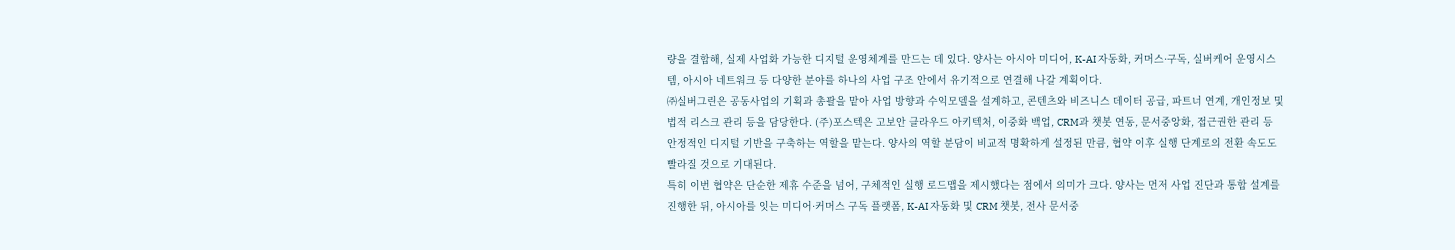량을 결합해, 실제 사업화 가능한 디지털 운영체계를 만드는 데 있다. 양사는 아시아 미디어, K-AI 자동화, 커머스·구독, 실버케어 운영시스템, 아시아 네트워크 등 다양한 분야를 하나의 사업 구조 안에서 유기적으로 연결해 나갈 계획이다.
㈜실버그린은 공동사업의 기획과 총괄을 맡아 사업 방향과 수익모델을 설계하고, 콘텐츠와 비즈니스 데이터 공급, 파트너 연계, 개인정보 및 법적 리스크 관리 등을 담당한다. (주)포스텍은 고보안 클라우드 아키텍처, 이중화 백업, CRM과 챗봇 연동, 문서중앙화, 접근권한 관리 등 안정적인 디지털 기반을 구축하는 역할을 맡는다. 양사의 역할 분담이 비교적 명확하게 설정된 만큼, 협약 이후 실행 단계로의 전환 속도도 빨라질 것으로 기대된다.
특히 이번 협약은 단순한 제휴 수준을 넘어, 구체적인 실행 로드맵을 제시했다는 점에서 의미가 크다. 양사는 먼저 사업 진단과 통합 설계를 진행한 뒤, 아시아를 잇는 미디어·커머스 구독 플랫폼, K-AI 자동화 및 CRM 챗봇, 전사 문서중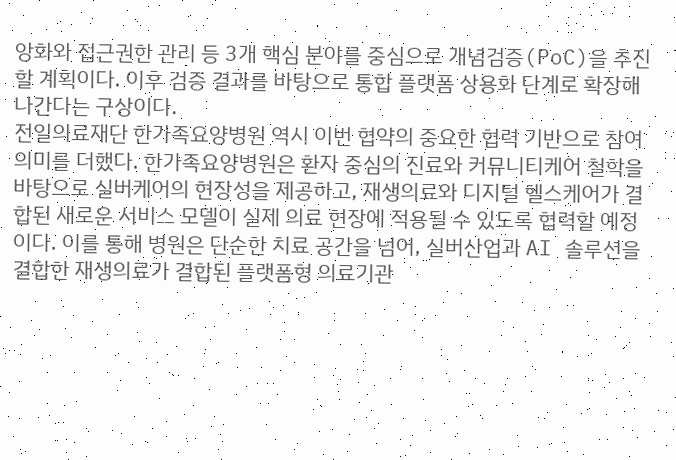앙화와 접근권한 관리 등 3개 핵심 분야를 중심으로 개념검증(PoC)을 추진할 계획이다. 이후 검증 결과를 바탕으로 통합 플랫폼 상용화 단계로 확장해 나간다는 구상이다.
전일의료재단 한가족요양병원 역시 이번 협약의 중요한 협력 기반으로 참여 의미를 더했다. 한가족요양병원은 환자 중심의 진료와 커뮤니티케어 철학을 바탕으로 실버케어의 현장성을 제공하고, 재생의료와 디지털 헬스케어가 결합된 새로운 서비스 모델이 실제 의료 현장에 적용될 수 있도록 협력할 예정이다. 이를 통해 병원은 단순한 치료 공간을 넘어, 실버산업과 AI 솔루션을 결합한 재생의료가 결합된 플랫폼형 의료기관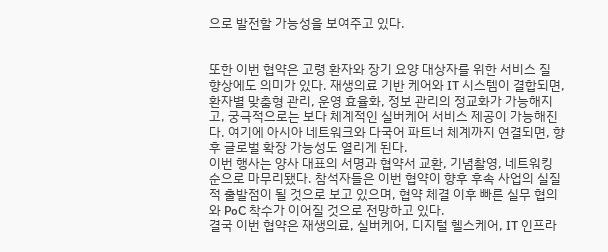으로 발전할 가능성을 보여주고 있다.


또한 이번 협약은 고령 환자와 장기 요양 대상자를 위한 서비스 질 향상에도 의미가 있다. 재생의료 기반 케어와 IT 시스템이 결합되면, 환자별 맞춤형 관리, 운영 효율화, 정보 관리의 정교화가 가능해지고, 궁극적으로는 보다 체계적인 실버케어 서비스 제공이 가능해진다. 여기에 아시아 네트워크와 다국어 파트너 체계까지 연결되면, 향후 글로벌 확장 가능성도 열리게 된다.
이번 행사는 양사 대표의 서명과 협약서 교환, 기념촬영, 네트워킹 순으로 마무리됐다. 참석자들은 이번 협약이 향후 후속 사업의 실질적 출발점이 될 것으로 보고 있으며, 협약 체결 이후 빠른 실무 협의와 PoC 착수가 이어질 것으로 전망하고 있다.
결국 이번 협약은 재생의료, 실버케어, 디지털 헬스케어, IT 인프라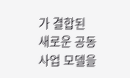가 결합된 새로운 공동사업 모델을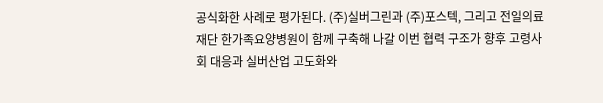공식화한 사례로 평가된다. (주)실버그린과 (주)포스텍, 그리고 전일의료재단 한가족요양병원이 함께 구축해 나갈 이번 협력 구조가 향후 고령사회 대응과 실버산업 고도화와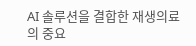AI 솔루션을 결합한 재생의료의 중요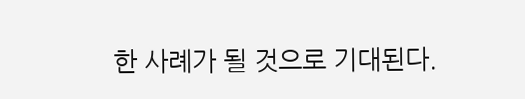한 사례가 될 것으로 기대된다.